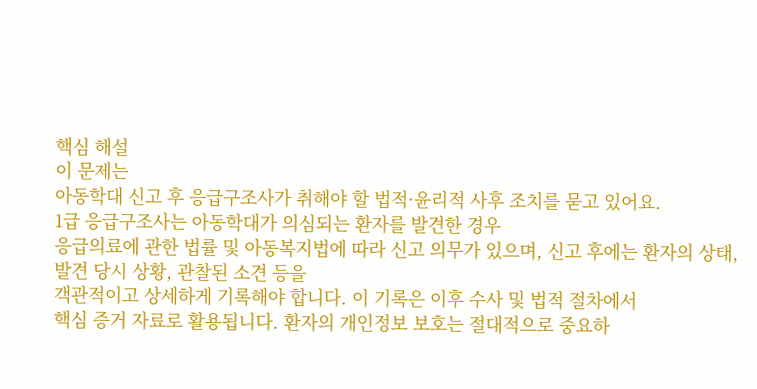핵심 해설
이 문제는
아동학대 신고 후 응급구조사가 취해야 할 법적·윤리적 사후 조치를 묻고 있어요.
1급 응급구조사는 아동학대가 의심되는 환자를 발견한 경우
응급의료에 관한 법률 및 아동복지법에 따라 신고 의무가 있으며, 신고 후에는 환자의 상태, 발견 당시 상황, 관찰된 소견 등을
객관적이고 상세하게 기록해야 합니다. 이 기록은 이후 수사 및 법적 절차에서
핵심 증거 자료로 활용됩니다. 환자의 개인정보 보호는 절대적으로 중요하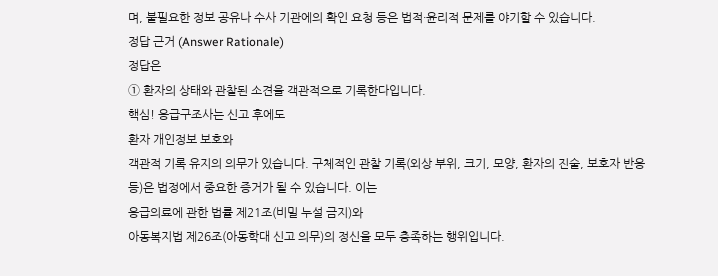며, 불필요한 정보 공유나 수사 기관에의 확인 요청 등은 법적·윤리적 문제를 야기할 수 있습니다.
정답 근거 (Answer Rationale)
정답은
① 환자의 상태와 관찰된 소견을 객관적으로 기록한다입니다.
핵심! 응급구조사는 신고 후에도
환자 개인정보 보호와
객관적 기록 유지의 의무가 있습니다. 구체적인 관찰 기록(외상 부위, 크기, 모양, 환자의 진술, 보호자 반응 등)은 법정에서 중요한 증거가 될 수 있습니다. 이는
응급의료에 관한 법률 제21조(비밀 누설 금지)와
아동복지법 제26조(아동학대 신고 의무)의 정신을 모두 충족하는 행위입니다.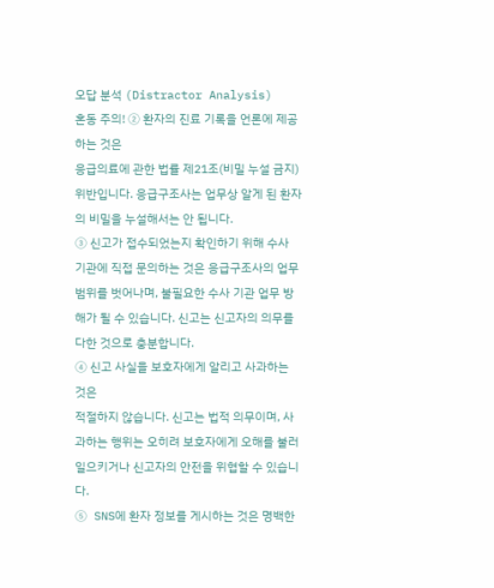오답 분석 (Distractor Analysis)
혼동 주의! ② 환자의 진료 기록을 언론에 제공하는 것은
응급의료에 관한 법률 제21조(비밀 누설 금지) 위반입니다. 응급구조사는 업무상 알게 된 환자의 비밀을 누설해서는 안 됩니다.
③ 신고가 접수되었는지 확인하기 위해 수사 기관에 직접 문의하는 것은 응급구조사의 업무 범위를 벗어나며, 불필요한 수사 기관 업무 방해가 될 수 있습니다. 신고는 신고자의 의무를 다한 것으로 충분합니다.
④ 신고 사실을 보호자에게 알리고 사과하는 것은
적절하지 않습니다. 신고는 법적 의무이며, 사과하는 행위는 오히려 보호자에게 오해를 불러일으키거나 신고자의 안전을 위협할 수 있습니다.
⑤ SNS에 환자 정보를 게시하는 것은 명백한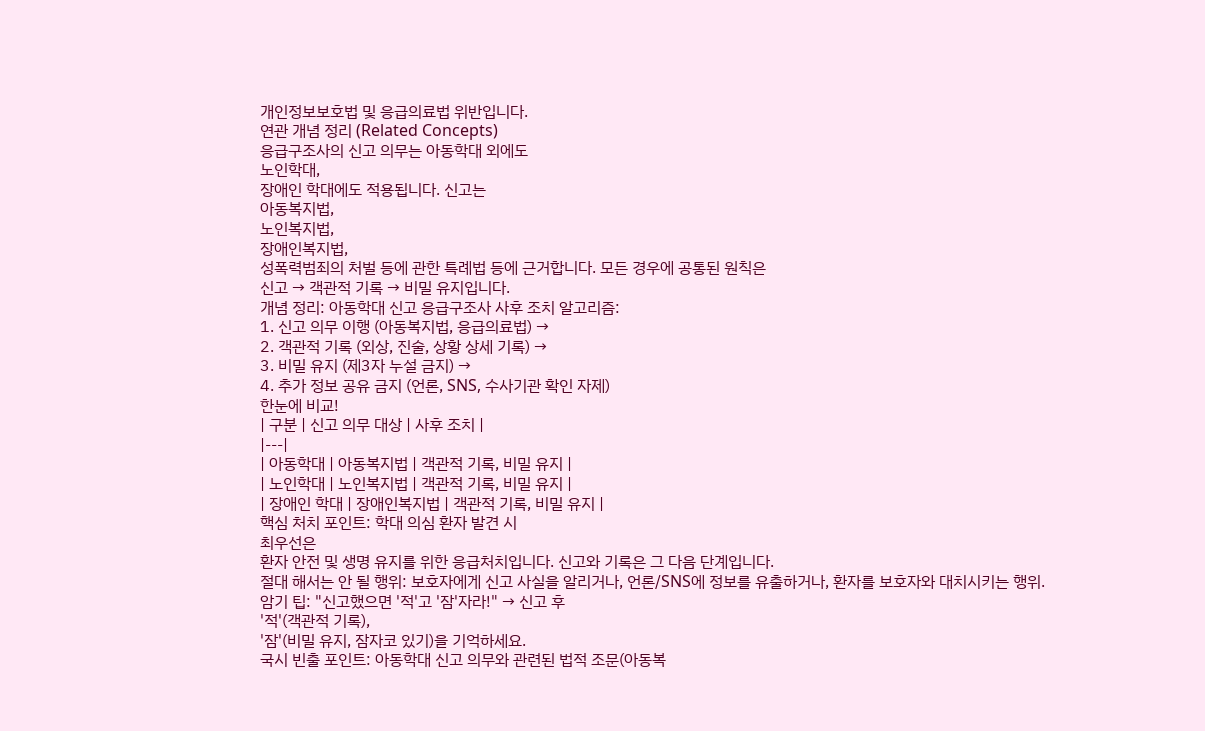개인정보보호법 및 응급의료법 위반입니다.
연관 개념 정리 (Related Concepts)
응급구조사의 신고 의무는 아동학대 외에도
노인학대,
장애인 학대에도 적용됩니다. 신고는
아동복지법,
노인복지법,
장애인복지법,
성폭력범죄의 처벌 등에 관한 특례법 등에 근거합니다. 모든 경우에 공통된 원칙은
신고 → 객관적 기록 → 비밀 유지입니다.
개념 정리: 아동학대 신고 응급구조사 사후 조치 알고리즘:
1. 신고 의무 이행 (아동복지법, 응급의료법) →
2. 객관적 기록 (외상, 진술, 상황 상세 기록) →
3. 비밀 유지 (제3자 누설 금지) →
4. 추가 정보 공유 금지 (언론, SNS, 수사기관 확인 자제)
한눈에 비교!
| 구분 | 신고 의무 대상 | 사후 조치 |
|---|
| 아동학대 | 아동복지법 | 객관적 기록, 비밀 유지 |
| 노인학대 | 노인복지법 | 객관적 기록, 비밀 유지 |
| 장애인 학대 | 장애인복지법 | 객관적 기록, 비밀 유지 |
핵심 처치 포인트: 학대 의심 환자 발견 시
최우선은
환자 안전 및 생명 유지를 위한 응급처치입니다. 신고와 기록은 그 다음 단계입니다.
절대 해서는 안 될 행위: 보호자에게 신고 사실을 알리거나, 언론/SNS에 정보를 유출하거나, 환자를 보호자와 대치시키는 행위.
암기 팁: "신고했으면 '적'고 '잠'자라!" → 신고 후
'적'(객관적 기록),
'잠'(비밀 유지, 잠자코 있기)을 기억하세요.
국시 빈출 포인트: 아동학대 신고 의무와 관련된 법적 조문(아동복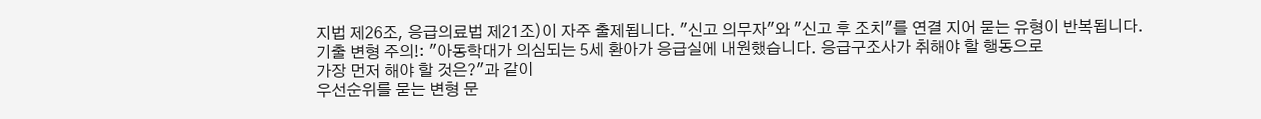지법 제26조, 응급의료법 제21조)이 자주 출제됩니다. "신고 의무자"와 "신고 후 조치"를 연결 지어 묻는 유형이 반복됩니다.
기출 변형 주의!: "아동학대가 의심되는 5세 환아가 응급실에 내원했습니다. 응급구조사가 취해야 할 행동으로
가장 먼저 해야 할 것은?"과 같이
우선순위를 묻는 변형 문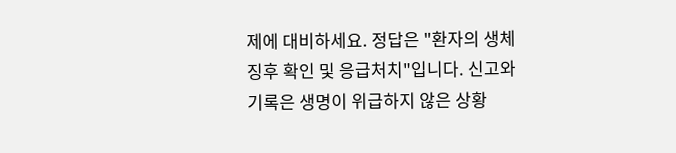제에 대비하세요. 정답은 "환자의 생체징후 확인 및 응급처치"입니다. 신고와 기록은 생명이 위급하지 않은 상황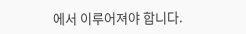에서 이루어져야 합니다.